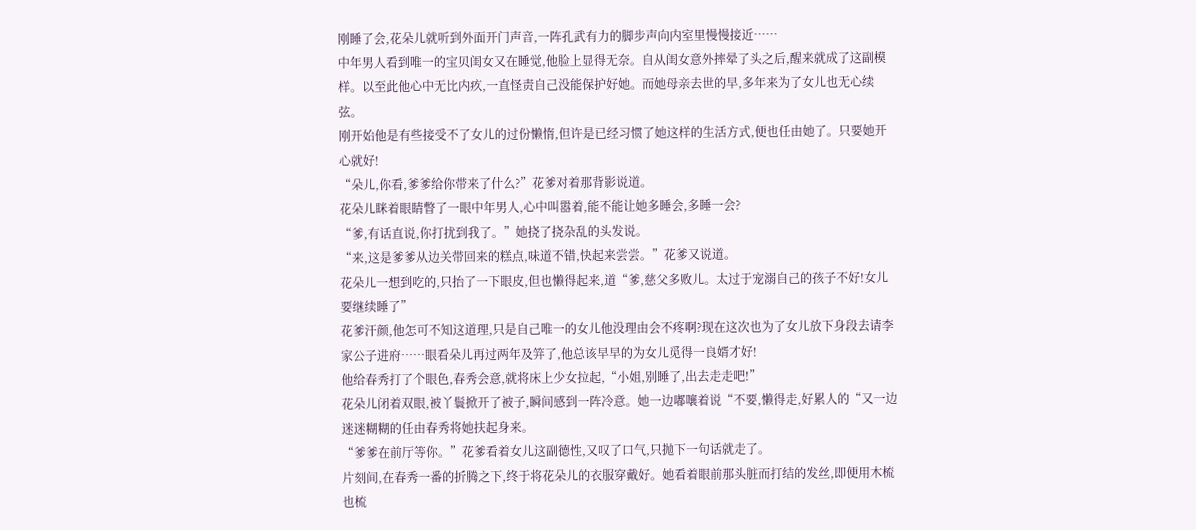刚睡了会,花朵儿就听到外面开门声音,一阵孔武有力的脚步声向内室里慢慢接近……
中年男人看到唯一的宝贝闺女又在睡觉,他脸上显得无奈。自从闺女意外摔晕了头之后,醒来就成了这副模样。以至此他心中无比内疚,一直怪责自己没能保护好她。而她母亲去世的早,多年来为了女儿也无心续弦。
刚开始他是有些接受不了女儿的过份懒惰,但许是已经习惯了她这样的生活方式,便也任由她了。只要她开心就好!
“朵儿,你看,爹爹给你带来了什么?”花爹对着那背影说道。
花朵儿眯着眼睛瞥了一眼中年男人,心中叫嚣着,能不能让她多睡会,多睡一会?
“爹,有话直说,你打扰到我了。”她挠了挠杂乱的头发说。
“来,这是爹爹从边关带回来的糕点,味道不错,快起来尝尝。”花爹又说道。
花朵儿一想到吃的,只抬了一下眼皮,但也懒得起来,道“爹,慈父多败儿。太过于宠溺自己的孩子不好!女儿要继续睡了”
花爹汗颜,他怎可不知这道理,只是自己唯一的女儿他没理由会不疼啊?现在这次也为了女儿放下身段去请李家公子进府……眼看朵儿再过两年及笄了,他总该早早的为女儿觅得一良婿才好!
他给春秀打了个眼色,春秀会意,就将床上少女拉起,“小姐,别睡了,出去走走吧!”
花朵儿闭着双眼,被丫鬟掀开了被子,瞬间感到一阵冷意。她一边嘟嚷着说“不要,懒得走,好累人的“又一边迷迷糊糊的任由春秀将她扶起身来。
“爹爹在前厅等你。”花爹看着女儿这副德性,又叹了口气,只抛下一句话就走了。
片刻间,在春秀一番的折腾之下,终于将花朵儿的衣服穿戴好。她看着眼前那头脏而打结的发丝,即便用木梳也梳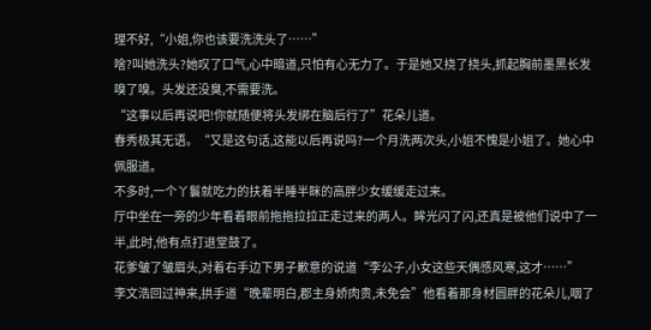理不好,“小姐,你也该要洗洗头了……”
啥?叫她洗头?她叹了口气,心中暗道,只怕有心无力了。于是她又挠了挠头,抓起胸前墨黑长发嗅了嗅。头发还没臭,不需要洗。
“这事以后再说吧!你就随便将头发绑在脑后行了”花朵儿道。
春秀极其无语。“又是这句话,这能以后再说吗?一个月洗两次头,小姐不愧是小姐了。她心中佩服道。
不多时,一个丫鬟就吃力的扶着半睡半眯的高胖少女缓缓走过来。
厅中坐在一旁的少年看着眼前拖拖拉拉正走过来的两人。眸光闪了闪,还真是被他们说中了一半,此时,他有点打退堂鼓了。
花爹皱了皱眉头,对着右手边下男子歉意的说道“李公子,小女这些天偶感风寒,这才……”
李文浩回过神来,拱手道“晚辈明白,郡主身娇肉贵,未免会”他看着那身材圆胖的花朵儿,咽了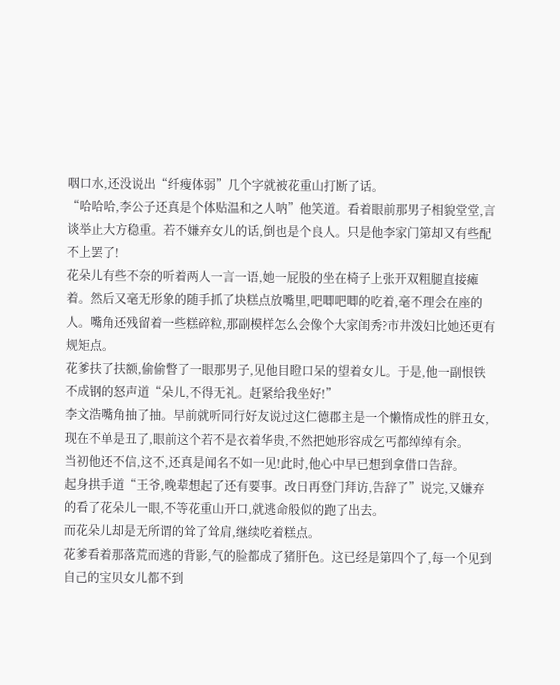咽口水,还没说出“纤瘦体弱”几个字就被花重山打断了话。
“哈哈哈,李公子还真是个体贴温和之人呐”他笑道。看着眼前那男子相貌堂堂,言谈举止大方稳重。若不嫌弃女儿的话,倒也是个良人。只是他李家门第却又有些配不上罢了!
花朵儿有些不奈的听着两人一言一语,她一屁股的坐在椅子上张开双粗腿直接瘫着。然后又毫无形象的随手抓了块糕点放嘴里,吧唧吧唧的吃着,毫不理会在座的人。嘴角还残留着一些糕碎粒,那副模样怎么会像个大家闺秀?市井泼妇比她还更有规矩点。
花爹扶了扶额,偷偷瞥了一眼那男子,见他目瞪口呆的望着女儿。于是,他一副恨铁不成钢的怒声道“朵儿,不得无礼。赶紧给我坐好!”
李文浩嘴角抽了抽。早前就听同行好友说过这仁德郡主是一个懒惰成性的胖丑女,现在不单是丑了,眼前这个若不是衣着华贵,不然把她形容成乞丐都绰绰有余。
当初他还不信,这不,还真是闻名不如一见!此时,他心中早已想到拿借口告辞。
起身拱手道“王爷,晚辈想起了还有要事。改日再登门拜访,告辞了”说完,又嫌弃的看了花朵儿一眼,不等花重山开口,就逃命般似的跑了出去。
而花朵儿却是无所谓的耸了耸肩,继续吃着糕点。
花爹看着那落荒而逃的背影,气的脸都成了猪肝色。这已经是第四个了,每一个见到自己的宝贝女儿都不到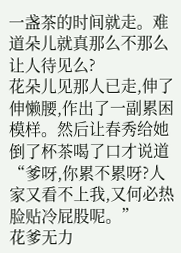一盏茶的时间就走。难道朵儿就真那么不那么让人待见么?
花朵儿见那人已走,伸了伸懒腰,作出了一副累困模样。然后让春秀给她倒了杯茶喝了口才说道“爹呀,你累不累呀?人家又看不上我,又何必热脸贴冷屁股呢。”
花爹无力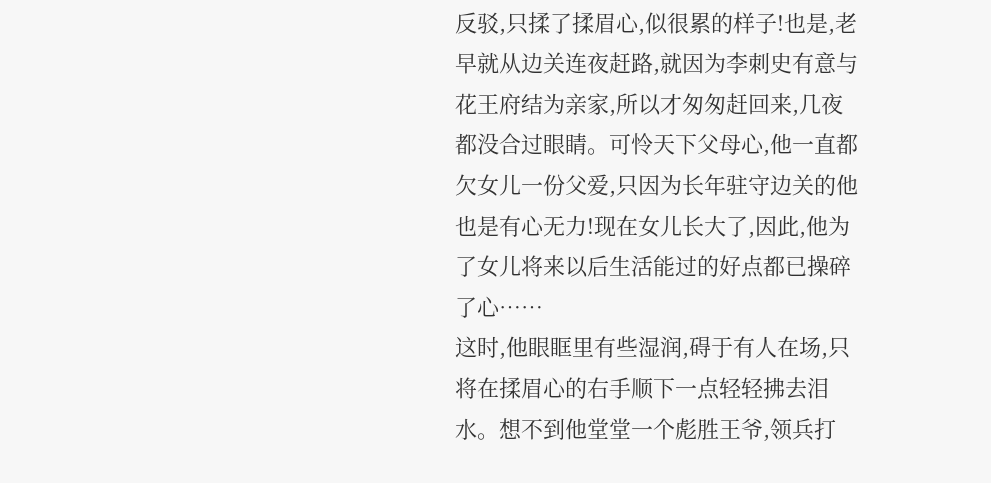反驳,只揉了揉眉心,似很累的样子!也是,老早就从边关连夜赶路,就因为李刺史有意与花王府结为亲家,所以才匆匆赶回来,几夜都没合过眼睛。可怜天下父母心,他一直都欠女儿一份父爱,只因为长年驻守边关的他也是有心无力!现在女儿长大了,因此,他为了女儿将来以后生活能过的好点都已操碎了心……
这时,他眼眶里有些湿润,碍于有人在场,只将在揉眉心的右手顺下一点轻轻拂去泪水。想不到他堂堂一个彪胜王爷,领兵打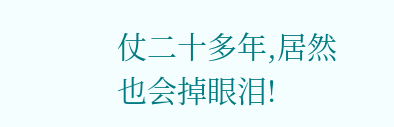仗二十多年,居然也会掉眼泪!